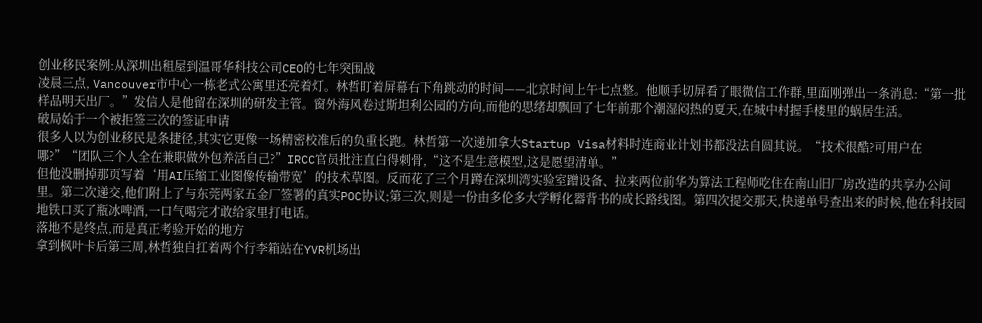创业移民案例:从深圳出租屋到温哥华科技公司CEO的七年突围战
凌晨三点, Vancouver市中心一栋老式公寓里还亮着灯。林哲盯着屏幕右下角跳动的时间——北京时间上午七点整。他顺手切屏看了眼微信工作群,里面刚弹出一条消息:“第一批样品明天出厂。”发信人是他留在深圳的研发主管。窗外海风卷过斯坦利公园的方向,而他的思绪却飘回了七年前那个潮湿闷热的夏天,在城中村握手楼里的蜗居生活。
破局始于一个被拒签三次的签证申请
很多人以为创业移民是条捷径,其实它更像一场精密校准后的负重长跑。林哲第一次递加拿大Startup Visa材料时连商业计划书都没法自圆其说。“技术很酷?可用户在哪?”“团队三个人全在兼职做外包养活自己?”IRCC官员批注直白得刺骨,“这不是生意模型,这是愿望清单。”
但他没删掉那页写着‘用AI压缩工业图像传输带宽’的技术草图。反而花了三个月蹲在深圳湾实验室蹭设备、拉来两位前华为算法工程师吃住在南山旧厂房改造的共享办公间里。第二次递交,他们附上了与东莞两家五金厂签署的真实POC协议;第三次,则是一份由多伦多大学孵化器背书的成长路线图。第四次提交那天,快递单号查出来的时候,他在科技园地铁口买了瓶冰啤酒,一口气喝完才敢给家里打电话。
落地不是终点,而是真正考验开始的地方
拿到枫叶卡后第三周,林哲独自扛着两个行李箱站在YVR机场出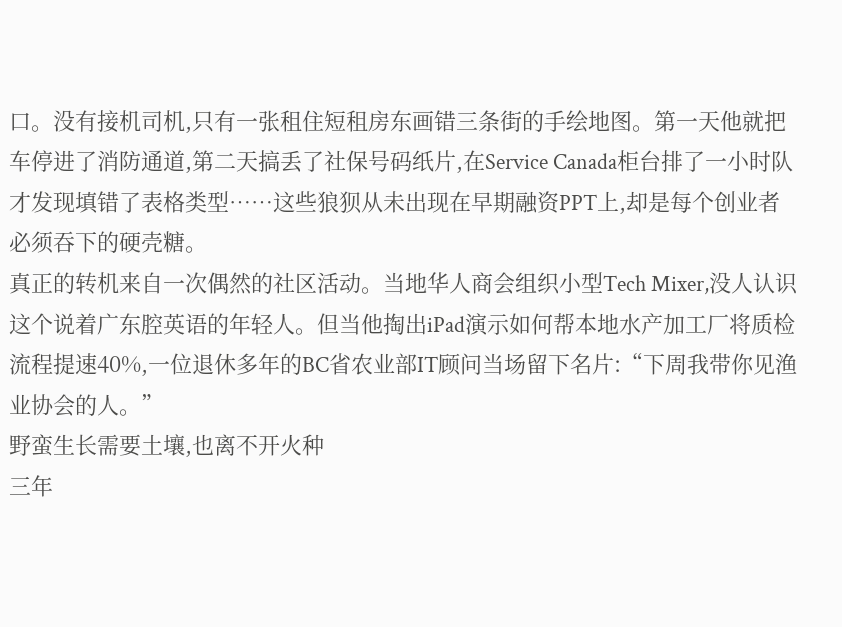口。没有接机司机,只有一张租住短租房东画错三条街的手绘地图。第一天他就把车停进了消防通道,第二天搞丢了社保号码纸片,在Service Canada柜台排了一小时队才发现填错了表格类型……这些狼狈从未出现在早期融资PPT上,却是每个创业者必须吞下的硬壳糖。
真正的转机来自一次偶然的社区活动。当地华人商会组织小型Tech Mixer,没人认识这个说着广东腔英语的年轻人。但当他掏出iPad演示如何帮本地水产加工厂将质检流程提速40%,一位退休多年的BC省农业部IT顾问当场留下名片:“下周我带你见渔业协会的人。”
野蛮生长需要土壤,也离不开火种
三年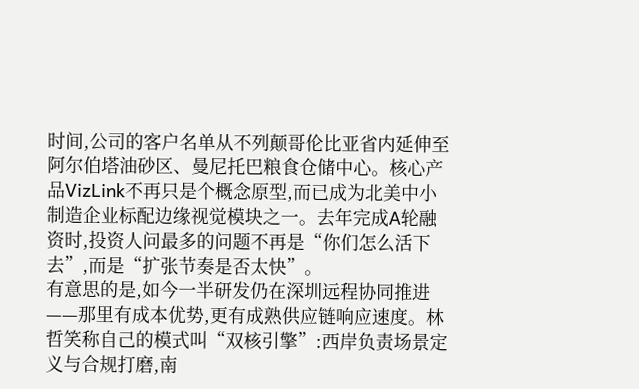时间,公司的客户名单从不列颠哥伦比亚省内延伸至阿尔伯塔油砂区、曼尼托巴粮食仓储中心。核心产品VizLink不再只是个概念原型,而已成为北美中小制造企业标配边缘视觉模块之一。去年完成A轮融资时,投资人问最多的问题不再是“你们怎么活下去”,而是“扩张节奏是否太快”。
有意思的是,如今一半研发仍在深圳远程协同推进——那里有成本优势,更有成熟供应链响应速度。林哲笑称自己的模式叫“双核引擎”:西岸负责场景定义与合规打磨,南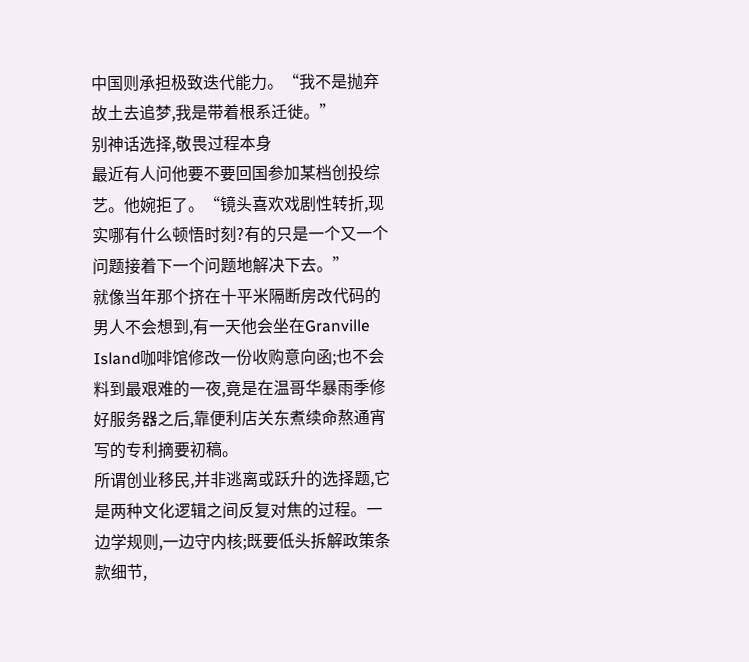中国则承担极致迭代能力。“我不是抛弃故土去追梦,我是带着根系迁徙。”
别神话选择,敬畏过程本身
最近有人问他要不要回国参加某档创投综艺。他婉拒了。“镜头喜欢戏剧性转折,现实哪有什么顿悟时刻?有的只是一个又一个问题接着下一个问题地解决下去。”
就像当年那个挤在十平米隔断房改代码的男人不会想到,有一天他会坐在Granville Island咖啡馆修改一份收购意向函;也不会料到最艰难的一夜,竟是在温哥华暴雨季修好服务器之后,靠便利店关东煮续命熬通宵写的专利摘要初稿。
所谓创业移民,并非逃离或跃升的选择题,它是两种文化逻辑之间反复对焦的过程。一边学规则,一边守内核;既要低头拆解政策条款细节,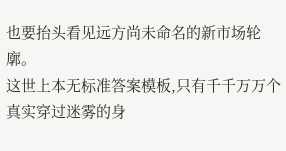也要抬头看见远方尚未命名的新市场轮廓。
这世上本无标准答案模板,只有千千万万个真实穿过迷雾的身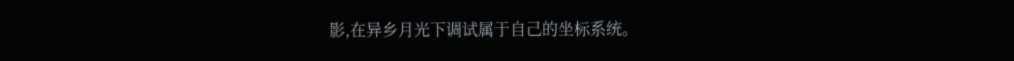影,在异乡月光下调试属于自己的坐标系统。